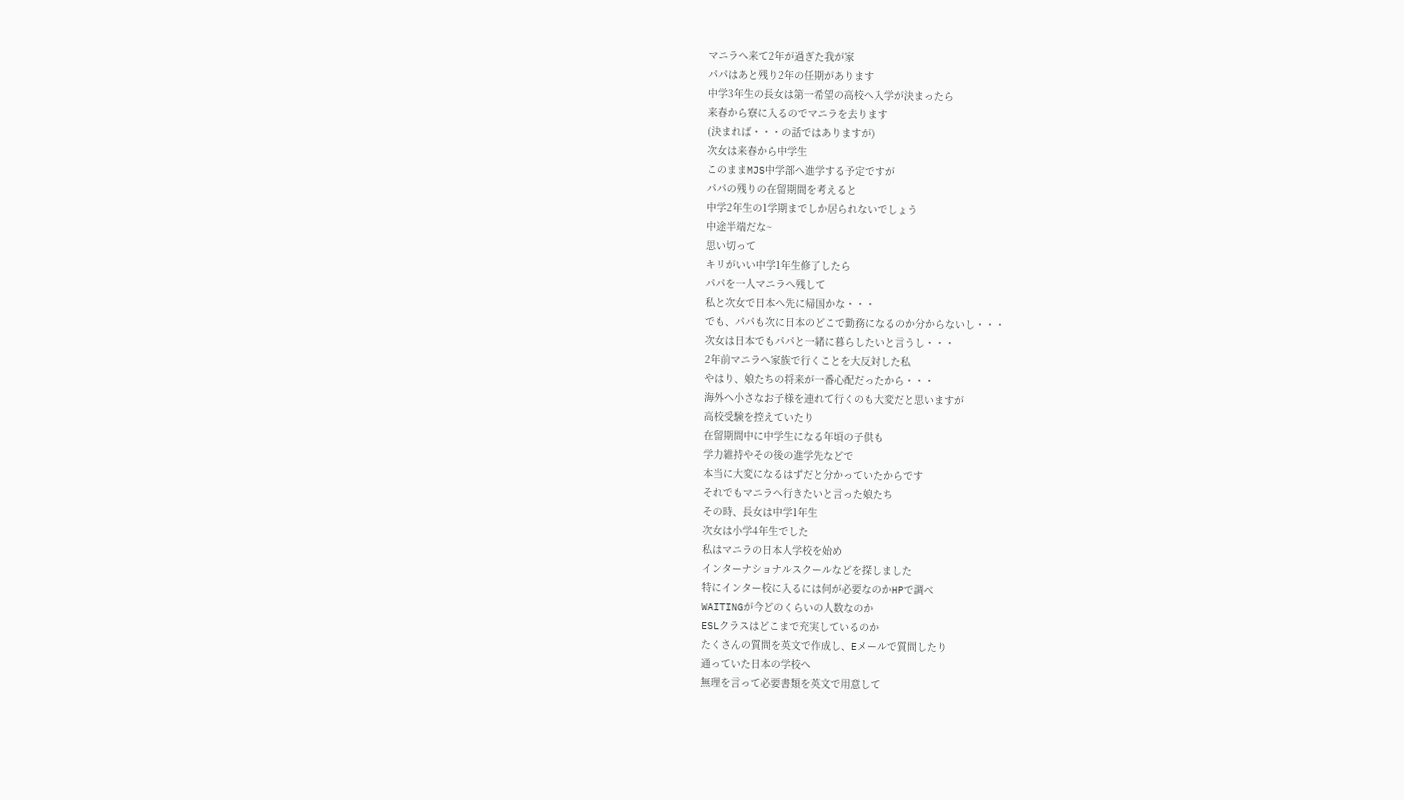マニラへ来て2年が過ぎた我が家
パパはあと残り2年の任期があります
中学3年生の長女は第一希望の高校へ入学が決まったら
来春から寮に入るのでマニラを去ります
(決まれば・・・の話ではありますが)
次女は来春から中学生
このままMJS中学部へ進学する予定ですが
パパの残りの在留期間を考えると
中学2年生の1学期までしか居られないでしょう
中途半端だな~
思い切って
キリがいい中学1年生修了したら
パパを一人マニラへ残して
私と次女で日本へ先に帰国かな・・・
でも、パパも次に日本のどこで勤務になるのか分からないし・・・
次女は日本でもパパと一緒に暮らしたいと言うし・・・
2年前マニラへ家族で行くことを大反対した私
やはり、娘たちの将来が一番心配だったから・・・
海外へ小さなお子様を連れて行くのも大変だと思いますが
高校受験を控えていたり
在留期間中に中学生になる年頃の子供も
学力維持やその後の進学先などで
本当に大変になるはずだと分かっていたからです
それでもマニラへ行きたいと言った娘たち
その時、長女は中学1年生
次女は小学4年生でした
私はマニラの日本人学校を始め
インターナショナルスクールなどを探しました
特にインター校に入るには何が必要なのかHPで調べ
WAITINGが今どのくらいの人数なのか
ESLクラスはどこまで充実しているのか
たくさんの質問を英文で作成し、Eメールで質問したり
通っていた日本の学校へ
無理を言って必要書類を英文で用意して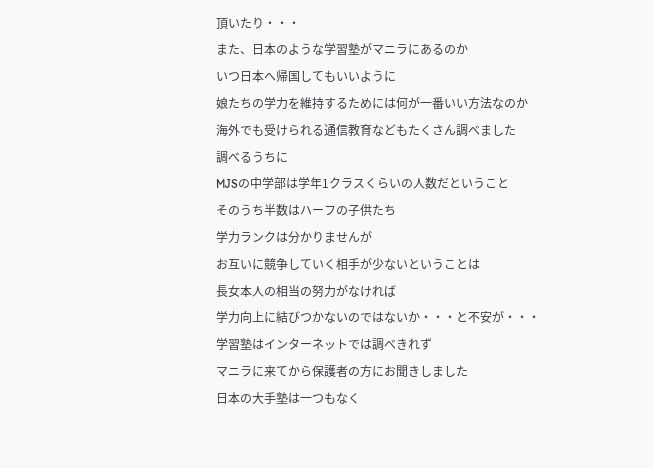頂いたり・・・
また、日本のような学習塾がマニラにあるのか
いつ日本へ帰国してもいいように
娘たちの学力を維持するためには何が一番いい方法なのか
海外でも受けられる通信教育などもたくさん調べました
調べるうちに
MJSの中学部は学年1クラスくらいの人数だということ
そのうち半数はハーフの子供たち
学力ランクは分かりませんが
お互いに競争していく相手が少ないということは
長女本人の相当の努力がなければ
学力向上に結びつかないのではないか・・・と不安が・・・
学習塾はインターネットでは調べきれず
マニラに来てから保護者の方にお聞きしました
日本の大手塾は一つもなく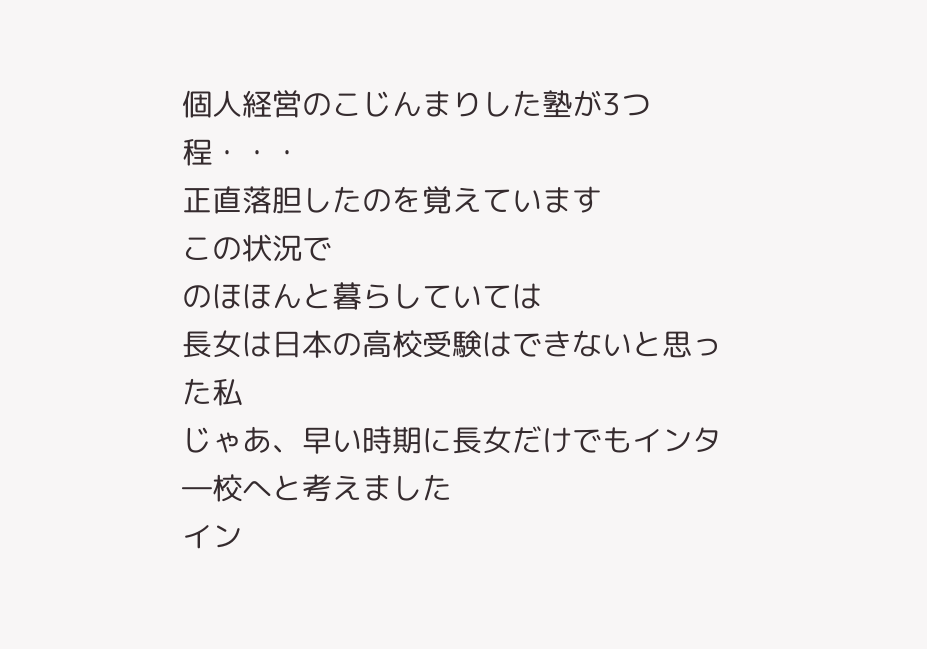個人経営のこじんまりした塾が3つ程・・・
正直落胆したのを覚えています
この状況で
のほほんと暮らしていては
長女は日本の高校受験はできないと思った私
じゃあ、早い時期に長女だけでもインタ―校へと考えました
イン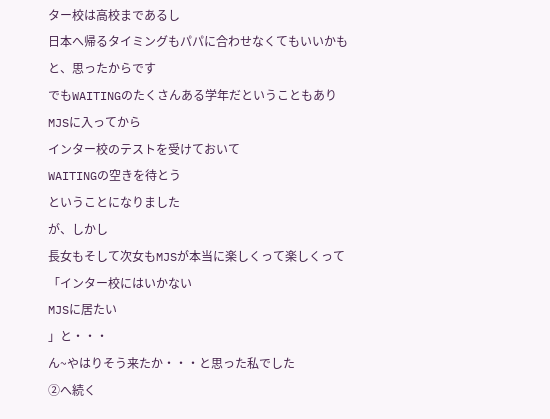ター校は高校まであるし
日本へ帰るタイミングもパパに合わせなくてもいいかも
と、思ったからです
でもWAITINGのたくさんある学年だということもあり
MJSに入ってから
インター校のテストを受けておいて
WAITINGの空きを待とう
ということになりました
が、しかし
長女もそして次女もMJSが本当に楽しくって楽しくって
「インター校にはいかない
MJSに居たい
」と・・・
ん~やはりそう来たか・・・と思った私でした
②へ続く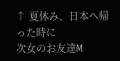↑ 夏休み、日本へ帰った時に
次女のお友達M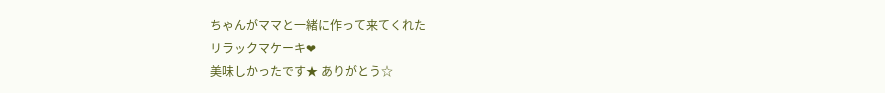ちゃんがママと一緒に作って来てくれた
リラックマケーキ❤
美味しかったです★ ありがとう☆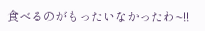食べるのがもったいなかったわ~!!